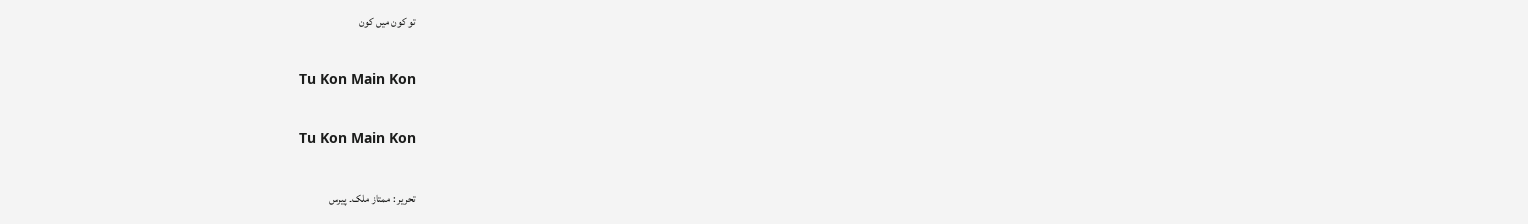تو کون میں کون

Tu Kon Main Kon

Tu Kon Main Kon

تحریر : ممتاز ملک۔ پیرس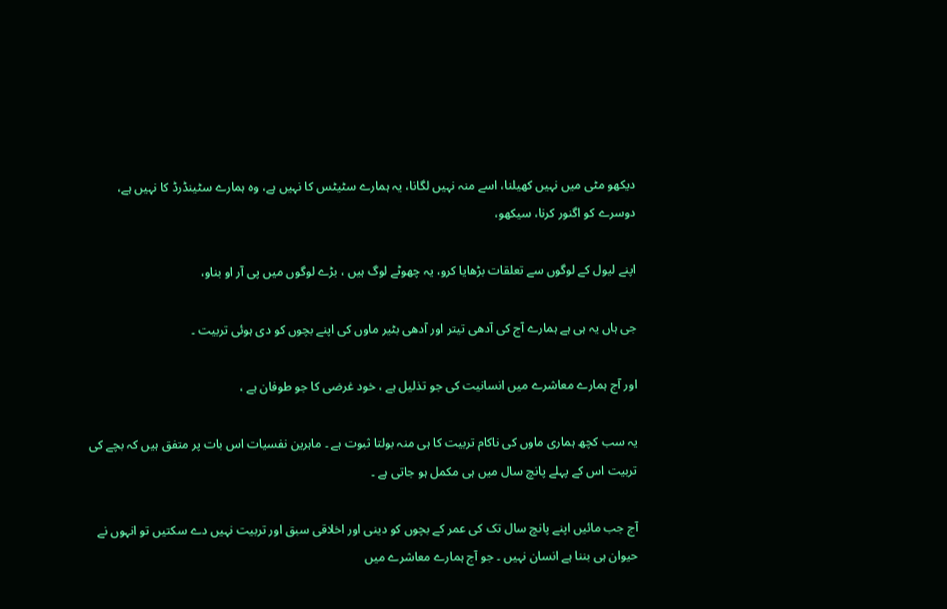دیکھو مٹی میں نہیں کھیلنا، اسے منہ نہیں لگانا، یہ ہمارے سٹیٹس کا نہیں ہے، وہ ہمارے سٹینڈرڈ کا نہیں ہے، دوسرے کو اگنور کرنا، سیکھو،

اپنے لیول کے لوگوں سے تعلقات بڑھایا کرو، یہ چھوٹے لوگ ہیں ، بڑے لوگوں میں پی آر او بناو،

جی ہاں یہ ہی ہے ہمارے آج کی آدھی تیتر اور آدھی بٹیر ماوں کی اپنے بچوں کو دی ہوئی تربیت ۔

اور آج ہمارے معاشرے میں انسانیت کی جو تذلیل ہے ، خود غرضی کا جو طوفان ہے ،

یہ سب کچھ ہماری ماوں کی ناکام تربیت کا ہی منہ بولتا ثبوت ہے ۔ ماہرین نفسیات اس بات پر متفق ہیں کہ بچے کی تربیت اس کے پہلے پانچ سال میں ہی مکمل ہو جاتی ہے ۔

آج جب مائیں اپنے پانچ سال تک کی عمر کے بچوں کو دینی اور اخلاقی سبق اور تربیت نہیں دے سکتیں تو انہوں نے حیوان ہی بننا ہے انسان نہیں ۔ جو آج ہمارے معاشرے میں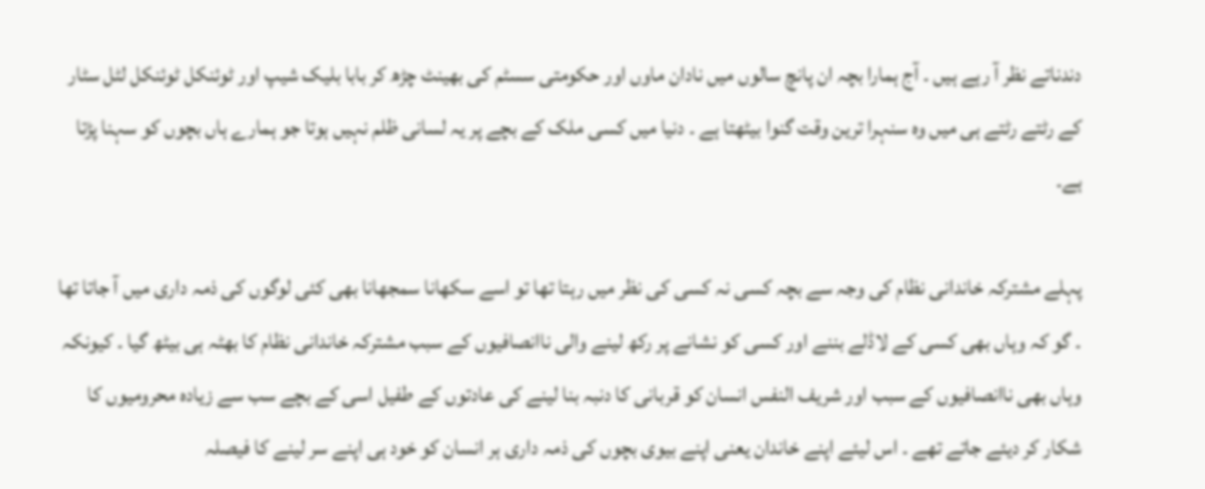دندناتے نظر آ رہے ہیں ۔ آج ہمارا بچہ ان پانچ سالوں میں نادان ماوں اور حکومتی سسٹم کی بھینٹ چڑھ کر بابا بلیک شیپ اور ٹوئنکل ٹوئنکل لٹل سٹار کے رٹتے رٹتے ہی میں وہ سنہرا ترین وقت گنوا بیٹھتا ہے ۔ دنیا میں کسی ملک کے بچے پر یہ لسانی ظلم نہیں ہوتا جو ہمارے ہاں بچوں کو سہنا پڑتا ہے۔

پہلے مشترکہ خاندانی نظام کی وجہ سے بچہ کسی نہ کسی کی نظر میں رہتا تھا تو اسے سکھانا سمجھانا بھی کئی لوگوں کی ذمہ داری میں آ جاتا تھا ۔ گو کہ وہاں بھی کسی کے لاڈلے بننے اور کسی کو نشانے پر رکھ لینے والی ناانصافیوں کے سبب مشترکہ خاندانی نظام کا بھٹہ ہی بیٹھ گیا ۔ کیونکہ وہاں بھی ناانصافیوں کے سبب اور شریف النفس انسان کو قربانی کا دنبہ بنا لینے کی عادتوں کے طفیل اسی کے بچے سب سے زیادہ محرومیوں کا شکار کر دیئے جاتے تھے ۔ اس لیئے اپنے خاندان یعنی اپنے بیوی بچوں کی ذمہ داری ہر انسان کو خود ہی اپنے سر لینے کا فیصلہ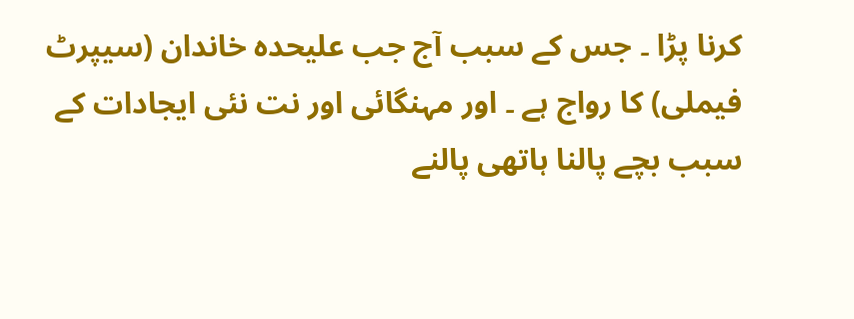کرنا پڑا ۔ جس کے سبب آج جب علیحدہ خاندان (سیپرٹ فیملی) کا رواج ہے ۔ اور مہنگائی اور نت نئی ایجادات کے سبب بچے پالنا ہاتھی پالنے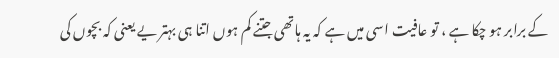کے برابر ہو چکا ہے ، تو عافیت اسی میں ہے کہ یہ ہاتھی جتنے کم ہوں اتنا ہی بہتر یے یعنی کہ بچوں کی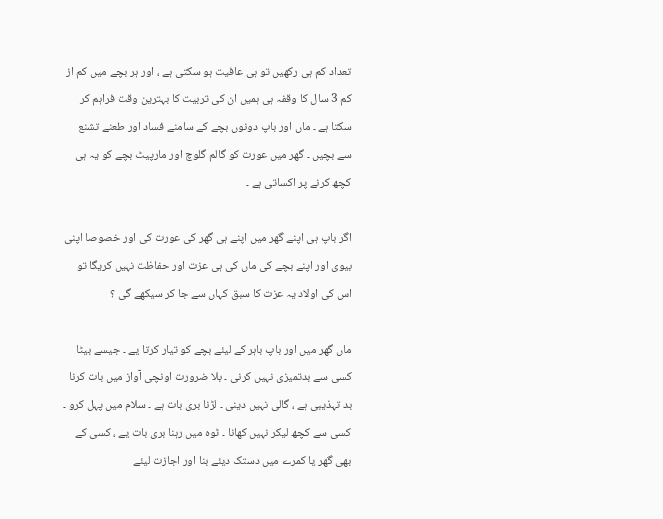تعداد کم ہی رکھیں تو ہی عافیت ہو سکتی ہے ، اور ہر بچے میں کم از کم 3 سال کا وقفہ ہی ہمیں ان کی تربیت کا بہترین وقت فراہم کر سکتا ہے ۔ ماں اور باپ دونوں بچے کے سامنے فساد اور طعنے تشنع سے بچیں ۔ گھر میں عورت کو گالم گلوچ اور مارپیٹ بچے کو یہ ہی کچھ کرنے پر اکساتی ہے ۔

اگر باپ ہی اپنے گھر میں اپنے ہی گھر کی عورت کی اور خصوصا اپنی بیوی اور اپنے بچے کی ماں کی ہی عزت اور حفاظت نہیں کریگا تو اس کی اولاد یہ عزت کا سبق کہاں سے جا کر سیکھے گی ؟

ماں گھر میں اور باپ باہر کے لیئے بچے کو تیار کرتا یے ۔ جیسے بیٹا کسی سے بدتمیزی نہیں کرنی ۔ بلا ضرورت اونچی آواز میں بات کرنا بد تہذیبی ہے ، گالی نہیں دینی ۔ لڑنا بری بات ہے ۔ سلام میں پہل کرو ۔ کسی سے کچھ لیکر نہیں کھانا ۔ ٹوہ میں رہنا بری بات یے ، کسی کے بھی گھر یا کمرے میں دستک دیئے بنا اور اجازت لیئے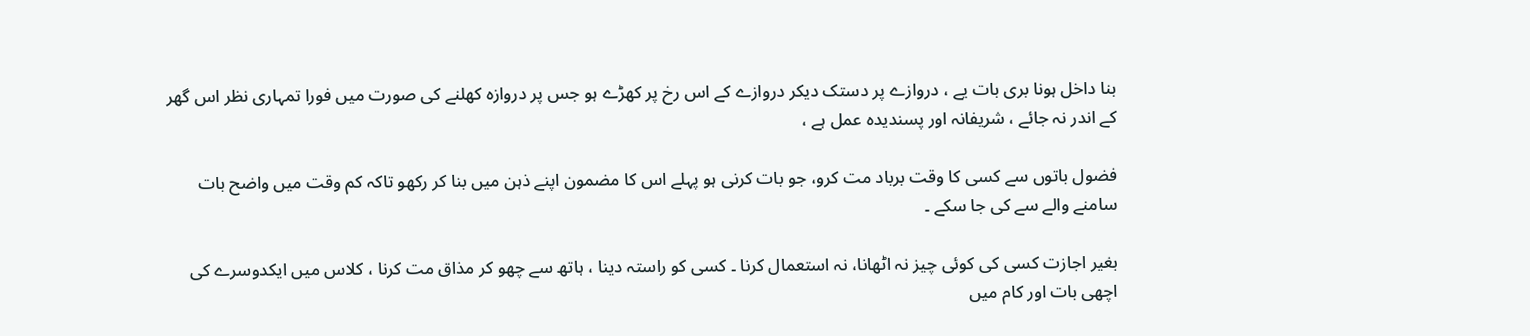بنا داخل ہونا بری بات یے ، دروازے پر دستک دیکر دروازے کے اس رخ پر کھڑے ہو جس پر دروازہ کھلنے کی صورت میں فورا تمہاری نظر اس گھر کے اندر نہ جائے ، شریفانہ اور پسندیدہ عمل ہے ،

فضول باتوں سے کسی کا وقت برباد مت کرو، جو بات کرنی ہو پہلے اس کا مضمون اپنے ذہن میں بنا کر رکھو تاکہ کم وقت میں واضح بات سامنے والے سے کی جا سکے ۔

بغیر اجازت کسی کی کوئی چیز نہ اٹھانا، نہ استعمال کرنا ۔ کسی کو راستہ دینا ، ہاتھ سے چھو کر مذاق مت کرنا ، کلاس میں ایکدوسرے کی اچھی بات اور کام میں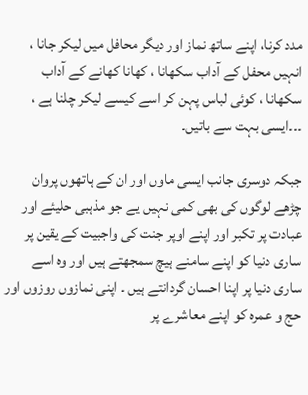مدد کرنا، اپنے ساتھ نماز اور دیگر محافل میں لیکر جانا ، انہیں محفل کے آداب سکھانا ، کھانا کھانے کے آداب سکھانا ، کوئی لباس پہن کر اسے کیسے لیکر چلنا ہے ، ۔۔۔ایسی بہت سے باتیں۔

جبکہ دوسری جانب ایسی ماوں اور ان کے ہاتھوں پروان چڑھے لوگوں کی بھی کمی نہیں یے جو مذہبی حلیئے اور عبادت پر تکبر اور اپنے اوپر جنت کی واجبیت کے یقین پر ساری دنیا کو اپنے سامنے ہیچ سمجھتے ہیں اور وہ اسے ساری دنیا پر اپنا احسان گردانتے ہیں ۔ اپنی نمازوں روزوں اور حج و عمرہ کو اپنے معاشرے پر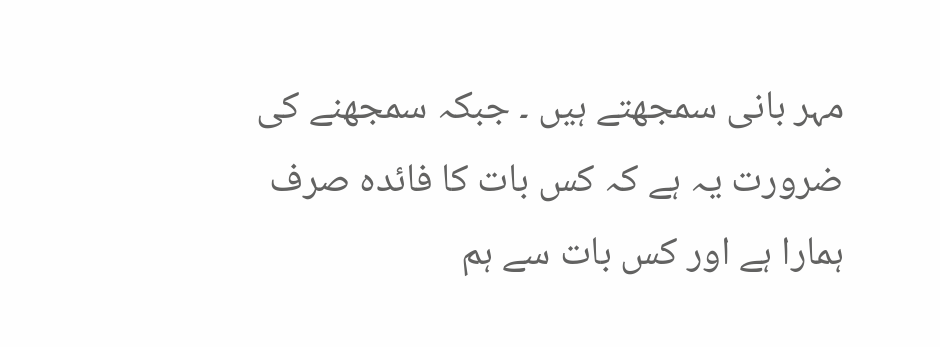مہر بانی سمجھتے ہیں ۔ جبکہ سمجھنے کی ضرورت یہ ہے کہ کس بات کا فائدہ صرف ہمارا ہے اور کس بات سے ہم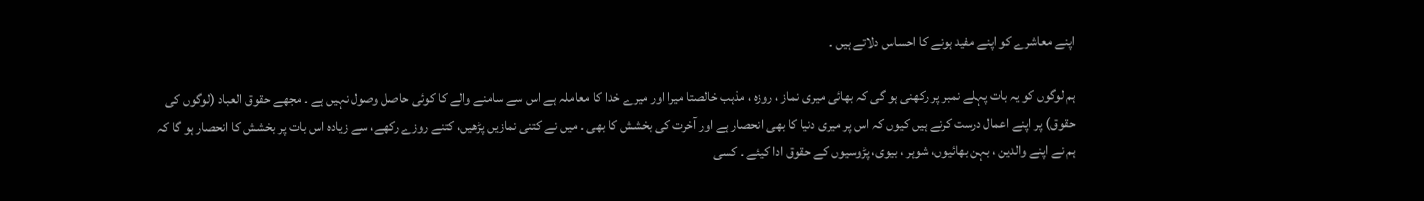اپنے معاشرے کو اپنے مفید ہونے کا احساس دلاتے ہیں ۔

ہم لوگوں کو یہ بات پہلے نمبر پر رکھنی ہو گی کہ بھائی میری نماز ، روزہ ، مذہب خالصتا میرا اور میرے خدا کا معاملہ ہے اس سے سامنے والے کا کوئی حاصل وصول نہیں ہے ۔ مجھے حقوق العباد (لوگوں کی حقوق) پر اپنے اعمال درست کرنے ہیں کیوں کہ اس پر میری دنیا کا بھی انحصار ہے اور آخرت کی بخشش کا بھی ۔ میں نے کتنی نمازیں پڑھیں، کتنے روزے رکھے، سے زیادہ اس بات پر بخشش کا انحصار ہو گا کہ ہم نے اپنے والدین ، بہن بھائیوں، شوہر ، بیوی، پڑوسیوں کے حقوق ادا کیئے ۔ کسی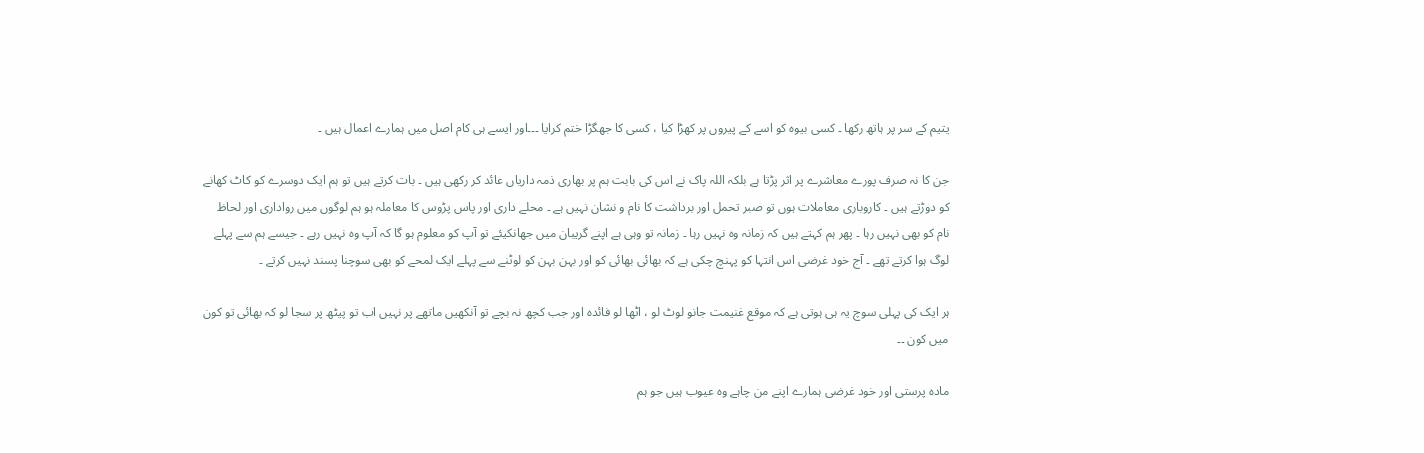یتیم کے سر پر ہاتھ رکھا ۔ کسی بیوہ کو اسے کے پیروں پر کھڑا کیا ، کسی کا جھگڑا ختم کرایا ۔۔۔اور ایسے ہی کام اصل میں ہمارے اعمال ہیں ۔

جن کا نہ صرف پورے معاشرے پر اثر پڑتا ہے بلکہ اللہ پاک نے اس کی بابت ہم پر بھاری ذمہ داریاں عائد کر رکھی ہیں ۔ بات کرتے ہیں تو ہم ایک دوسرے کو کاٹ کھانے کو دوڑتے ہیں ۔ کاروباری معاملات ہوں تو صبر تحمل اور برداشت کا نام و نشان نہیں ہے ۔ محلے داری اور پاس پڑوس کا معاملہ ہو ہم لوگوں میں رواداری اور لحاظ نام کو بھی نہیں رہا ۔ پھر ہم کہتے ہیں کہ زمانہ وہ نہیں رہا ۔ زمانہ تو وہی ہے اپنے گریبان میں جھانکیئے تو آپ کو معلوم ہو گا کہ آپ وہ نہیں رہے ۔ جیسے ہم سے پہلے لوگ ہوا کرتے تھے ۔ آج خود غرضی اس انتہا کو پہنچ چکی ہے کہ بھائی بھائی کو اور بہن بہن کو لوٹنے سے پہلے ایک لمحے کو بھی سوچنا پسند نہیں کرتے ۔

ہر ایک کی پہلی سوچ یہ ہی ہوتی ہے کہ موقع غنیمت جانو لوٹ لو ، اٹھا لو فائدہ اور جب کچھ نہ بچے تو آنکھیں ماتھے پر نہیں اب تو پیٹھ پر سجا لو کہ بھائی تو کون میں کون ۔۔

مادہ پرستی اور خود غرضی ہمارے اپنے من چاہے وہ عیوب ہیں جو ہم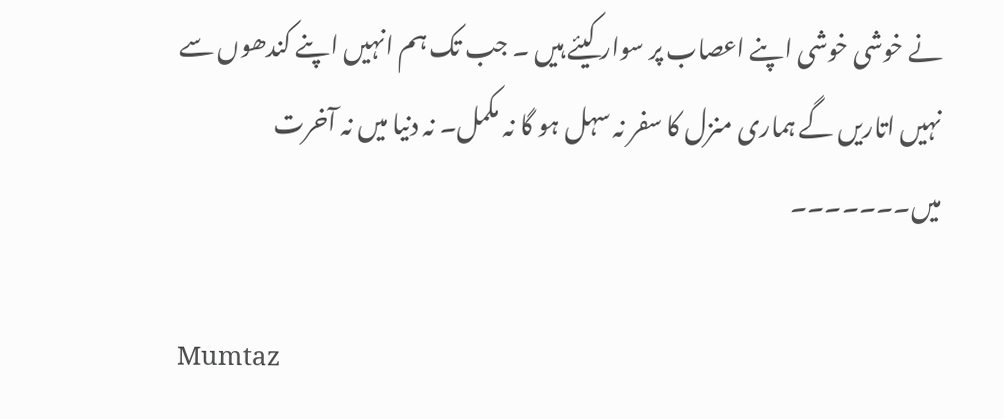نے خوشی خوشی اپنے اعصاب پر سوار کیئے ہیں ۔ جب تک ہم انہیں اپنے کندھوں سے نہیں اتاریں گے ہماری منزل کا سفر نہ سہل ہو گا نہ مکمل۔ نہ دنیا میں نہ آخرت میں۔۔۔۔۔۔۔

Mumtaz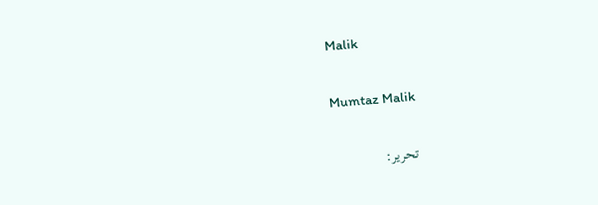Malik

Mumtaz Malik

تحریر: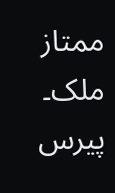ممتاز ملک۔ پیرس